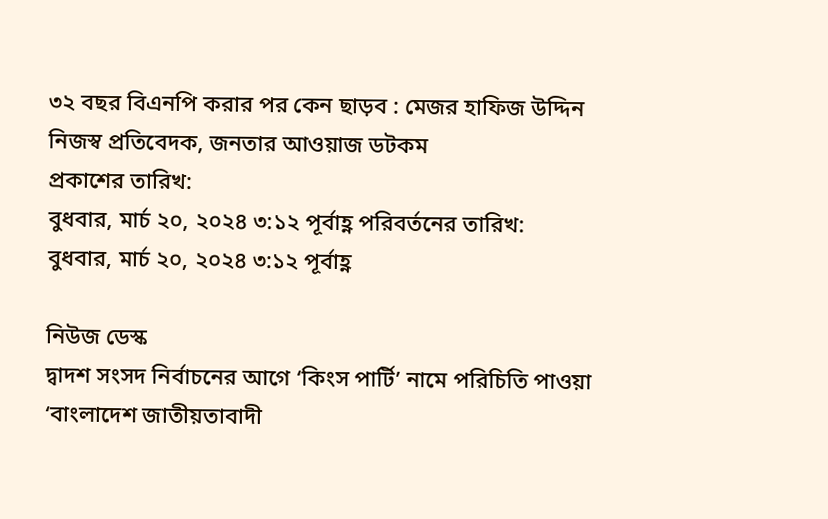৩২ বছর বিএনপি করার পর কেন ছাড়ব : মেজর হাফিজ উদ্দিন
নিজস্ব প্রতিবেদক, জনতার আওয়াজ ডটকম
প্রকাশের তারিখ:
বুধবার, মার্চ ২০, ২০২৪ ৩:১২ পূর্বাহ্ণ পরিবর্তনের তারিখ:
বুধবার, মার্চ ২০, ২০২৪ ৩:১২ পূর্বাহ্ণ

নিউজ ডেস্ক
দ্বাদশ সংসদ নির্বাচনের আগে ‘কিংস পার্টি’ নামে পরিচিতি পাওয়া ‘বাংলাদেশ জাতীয়তাবাদী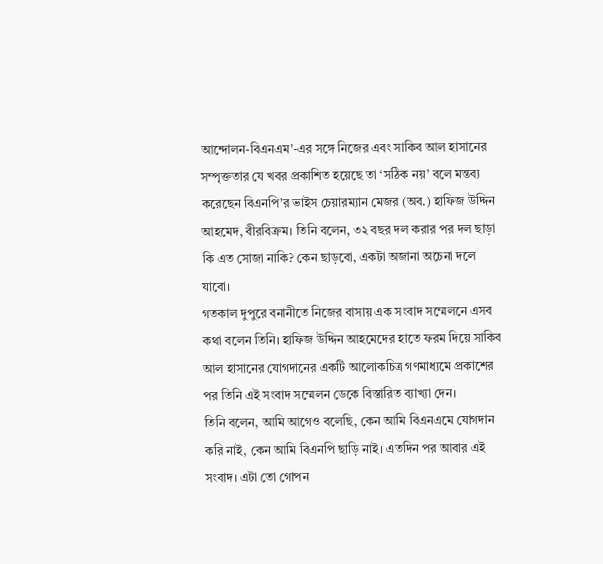আন্দোলন-বিএনএম’-এর সঙ্গে নিজের এবং সাকিব আল হাসানের সম্পৃক্ততার যে খবর প্রকাশিত হয়েছে তা ‘সঠিক নয়’ বলে মন্তব্য করেছেন বিএনপি’র ভাইস চেয়ারম্যান মেজর (অব.) হাফিজ উদ্দিন আহমেদ, বীরবিক্রম। তিনি বলেন, ৩২ বছর দল করার পর দল ছাড়া কি এত সোজা নাকি? কেন ছাড়বো, একটা অজানা অচেনা দলে যাবো।
গতকাল দুপুরে বনানীতে নিজের বাসায় এক সংবাদ সম্মেলনে এসব কথা বলেন তিনি। হাফিজ উদ্দিন আহমেদের হাতে ফরম দিয়ে সাকিব আল হাসানের যোগদানের একটি আলোকচিত্র গণমাধ্যমে প্রকাশের পর তিনি এই সংবাদ সম্মেলন ডেকে বিস্তারিত ব্যাখ্যা দেন।
তিনি বলেন, আমি আগেও বলেছি, কেন আমি বিএনএমে যোগদান করি নাই, কেন আমি বিএনপি ছাড়ি নাই। এতদিন পর আবার এই সংবাদ। এটা তো গোপন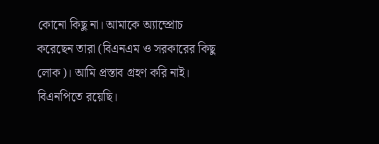কোনো কিছু না। আমাকে অ্যাম্প্রোচ করেছেন তারা (বিএনএম ও সরকারের কিছু লোক)। আমি প্রস্তাব গ্রহণ করি নাই। বিএনপিতে রয়েছি।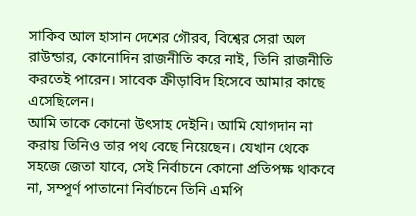সাকিব আল হাসান দেশের গৌরব, বিশ্বের সেরা অল রাউন্ডার, কোনোদিন রাজনীতি করে নাই, তিনি রাজনীতি করতেই পারেন। সাবেক ক্রীড়াবিদ হিসেবে আমার কাছে এসেছিলেন।
আমি তাকে কোনো উৎসাহ দেইনি। আমি যোগদান না করায় তিনিও তার পথ বেছে নিয়েছেন। যেখান থেকে সহজে জেতা যাবে, সেই নির্বাচনে কোনো প্রতিপক্ষ থাকবে না, সম্পূর্ণ পাতানো নির্বাচনে তিনি এমপি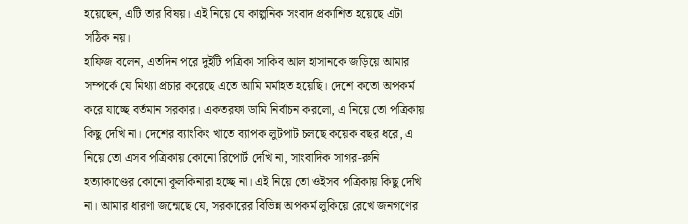হয়েছেন, এটি তার বিষয়। এই নিয়ে যে কাল্পনিক সংবাদ প্রকাশিত হয়েছে এটা সঠিক নয়।
হাফিজ বলেন, এতদিন পরে দুইটি পত্রিকা সাকিব আল হাসানকে জড়িয়ে আমার সম্পর্কে যে মিথ্যা প্রচার করেছে এতে আমি মর্মাহত হয়েছি। দেশে কতো অপকর্ম করে যাচ্ছে বর্তমান সরকার। একতরফা ডামি নির্বাচন করলো, এ নিয়ে তো পত্রিকায় কিছু দেখি না। দেশের ব্যাংকিং খাতে ব্যাপক লুটপাট চলছে কয়েক বছর ধরে, এ নিয়ে তো এসব পত্রিকায় কোনো রিপোর্ট দেখি না, সাংবাদিক সাগর-রুনি হত্যাকাণ্ডের কোনো কূলকিনারা হচ্ছে না। এই নিয়ে তো ওইসব পত্রিকায় কিছু দেখি না। আমার ধারণা জন্মেছে যে, সরকারের বিভিন্ন অপকর্ম লুকিয়ে রেখে জনগণের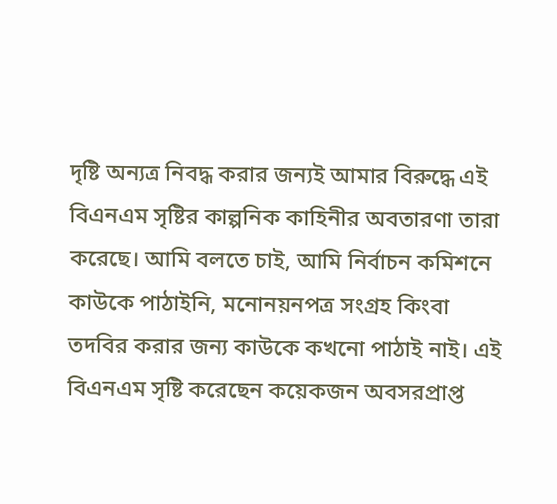দৃষ্টি অন্যত্র নিবদ্ধ করার জন্যই আমার বিরুদ্ধে এই বিএনএম সৃষ্টির কাল্পনিক কাহিনীর অবতারণা তারা করেছে। আমি বলতে চাই, আমি নির্বাচন কমিশনে কাউকে পাঠাইনি, মনোনয়নপত্র সংগ্রহ কিংবা তদবির করার জন্য কাউকে কখনো পাঠাই নাই। এই বিএনএম সৃষ্টি করেছেন কয়েকজন অবসরপ্রাপ্ত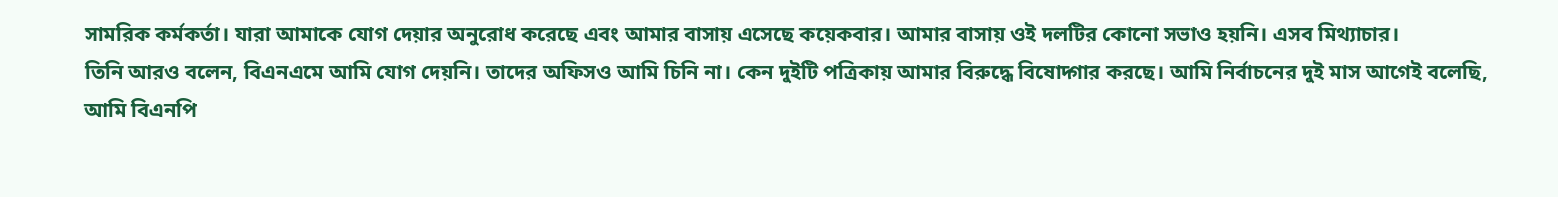সামরিক কর্মকর্তা। যারা আমাকে যোগ দেয়ার অনুরোধ করেছে এবং আমার বাসায় এসেছে কয়েকবার। আমার বাসায় ওই দলটির কোনো সভাও হয়নি। এসব মিথ্যাচার।
তিনি আরও বলেন, বিএনএমে আমি যোগ দেয়নি। তাদের অফিসও আমি চিনি না। কেন দুইটি পত্রিকায় আমার বিরুদ্ধে বিষোদ্গার করছে। আমি নির্বাচনের দুই মাস আগেই বলেছি, আমি বিএনপি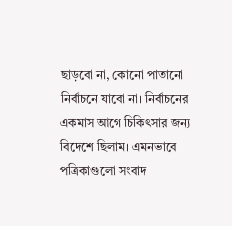ছাড়বো না, কোনো পাতানো নির্বাচনে যাবো না। নির্বাচনের একমাস আগে চিকিৎসার জন্য বিদেশে ছিলাম। এমনভাবে পত্রিকাগুলো সংবাদ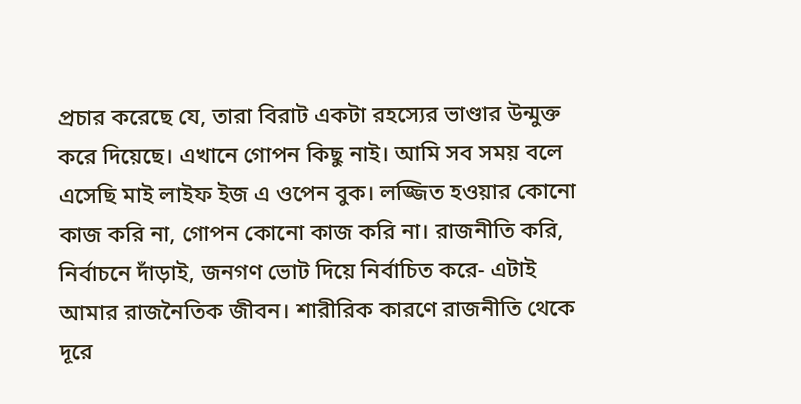প্রচার করেছে যে, তারা বিরাট একটা রহস্যের ভাণ্ডার উন্মুক্ত করে দিয়েছে। এখানে গোপন কিছু নাই। আমি সব সময় বলে এসেছি মাই লাইফ ইজ এ ওপেন বুক। লজ্জিত হওয়ার কোনো কাজ করি না, গোপন কোনো কাজ করি না। রাজনীতি করি, নির্বাচনে দাঁড়াই, জনগণ ভোট দিয়ে নির্বাচিত করে- এটাই আমার রাজনৈতিক জীবন। শারীরিক কারণে রাজনীতি থেকে দূরে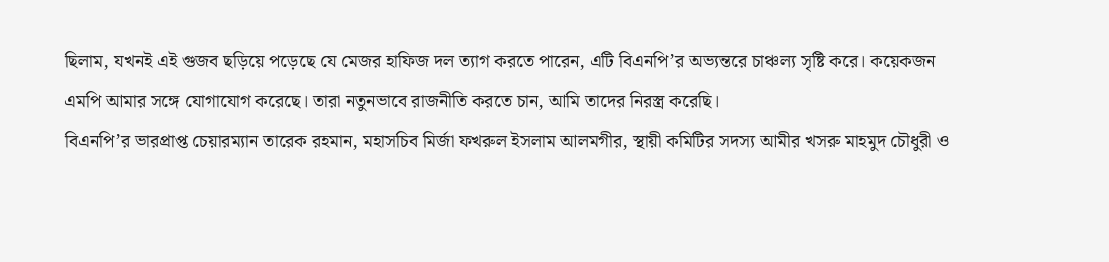ছিলাম, যখনই এই গুজব ছড়িয়ে পড়েছে যে মেজর হাফিজ দল ত্যাগ করতে পারেন, এটি বিএনপি’র অভ্যন্তরে চাঞ্চল্য সৃষ্টি করে। কয়েকজন এমপি আমার সঙ্গে যোগাযোগ করেছে। তারা নতুনভাবে রাজনীতি করতে চান, আমি তাদের নিরস্ত্র করেছি।
বিএনপি’র ভারপ্রাপ্ত চেয়ারম্যান তারেক রহমান, মহাসচিব মির্জা ফখরুল ইসলাম আলমগীর, স্থায়ী কমিটির সদস্য আমীর খসরু মাহমুদ চৌধুরী ও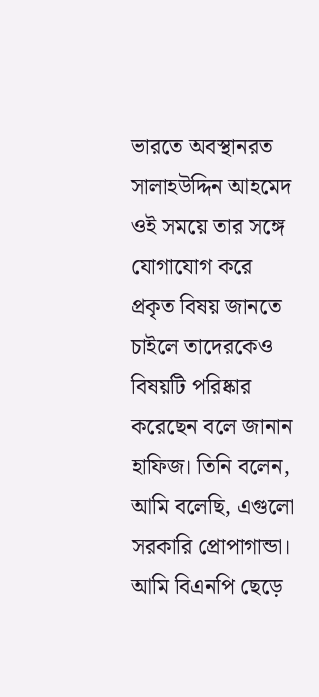ভারতে অবস্থানরত সালাহউদ্দিন আহমেদ ওই সময়ে তার সঙ্গে যোগাযোগ করে প্রকৃত বিষয় জানতে চাইলে তাদেরকেও বিষয়টি পরিষ্কার করেছেন বলে জানান হাফিজ। তিনি বলেন, আমি বলেছি, এগুলো সরকারি প্রোপাগান্ডা। আমি বিএনপি ছেড়ে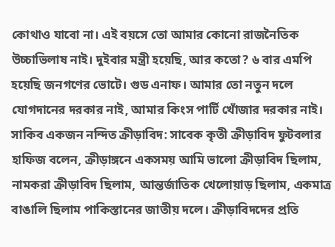কোথাও যাবো না। এই বয়সে তো আমার কোনো রাজনৈতিক উচ্চাভিলাষ নাই। দুইবার মন্ত্রী হয়েছি, আর কতো? ৬ বার এমপি হয়েছি জনগণের ভোটে। গুড এনাফ। আমার তো নতুন দলে যোগদানের দরকার নাই, আমার কিংস পার্টি খোঁজার দরকার নাই।
সাকিব একজন নন্দিত ক্রীড়াবিদ: সাবেক কৃতী ক্রীড়াবিদ ফুটবলার হাফিজ বলেন, ক্রীড়াঙ্গনে একসময় আমি ভালো ক্রীড়াবিদ ছিলাম, নামকরা ক্রীড়াবিদ ছিলাম, আন্তর্জাতিক খেলোয়াড় ছিলাম, একমাত্র বাঙালি ছিলাম পাকিস্তানের জাতীয় দলে। ক্রীড়াবিদদের প্রতি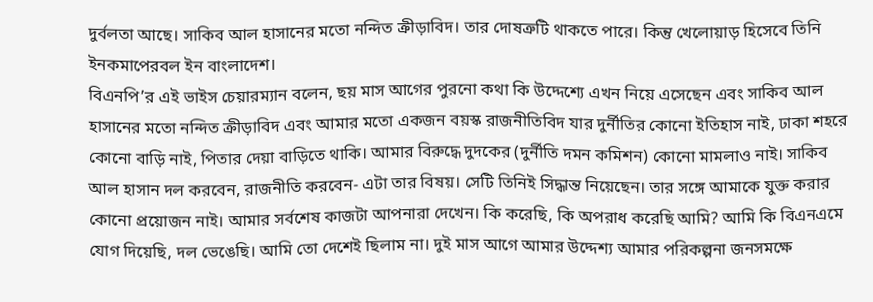দুর্বলতা আছে। সাকিব আল হাসানের মতো নন্দিত ক্রীড়াবিদ। তার দোষত্রুটি থাকতে পারে। কিন্তু খেলোয়াড় হিসেবে তিনি ইনকমাপেরবল ইন বাংলাদেশ।
বিএনপি’র এই ভাইস চেয়ারম্যান বলেন, ছয় মাস আগের পুরনো কথা কি উদ্দেশ্যে এখন নিয়ে এসেছেন এবং সাকিব আল হাসানের মতো নন্দিত ক্রীড়াবিদ এবং আমার মতো একজন বয়স্ক রাজনীতিবিদ যার দুর্নীতির কোনো ইতিহাস নাই, ঢাকা শহরে কোনো বাড়ি নাই, পিতার দেয়া বাড়িতে থাকি। আমার বিরুদ্ধে দুদকের (দুর্নীতি দমন কমিশন) কোনো মামলাও নাই। সাকিব আল হাসান দল করবেন, রাজনীতি করবেন- এটা তার বিষয়। সেটি তিনিই সিদ্ধান্ত নিয়েছেন। তার সঙ্গে আমাকে যুক্ত করার কোনো প্রয়োজন নাই। আমার সর্বশেষ কাজটা আপনারা দেখেন। কি করেছি, কি অপরাধ করেছি আমি? আমি কি বিএনএমে যোগ দিয়েছি, দল ভেঙেছি। আমি তো দেশেই ছিলাম না। দুই মাস আগে আমার উদ্দেশ্য আমার পরিকল্পনা জনসমক্ষে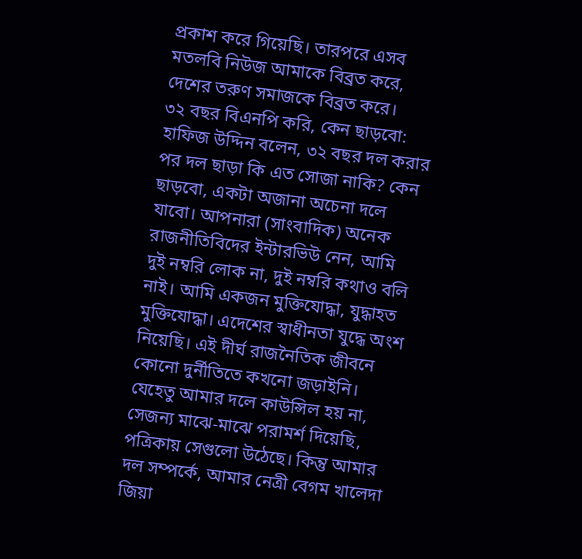প্রকাশ করে গিয়েছি। তারপরে এসব মতলবি নিউজ আমাকে বিব্রত করে, দেশের তরুণ সমাজকে বিব্রত করে।
৩২ বছর বিএনপি করি, কেন ছাড়বো: হাফিজ উদ্দিন বলেন, ৩২ বছর দল করার পর দল ছাড়া কি এত সোজা নাকি? কেন ছাড়বো, একটা অজানা অচেনা দলে যাবো। আপনারা (সাংবাদিক) অনেক রাজনীতিবিদের ইন্টারভিউ নেন, আমি দুই নম্বরি লোক না, দুই নম্বরি কথাও বলি নাই। আমি একজন মুক্তিযোদ্ধা, যুদ্ধাহত মুক্তিযোদ্ধা। এদেশের স্বাধীনতা যুদ্ধে অংশ নিয়েছি। এই দীর্ঘ রাজনৈতিক জীবনে কোনো দুর্নীতিতে কখনো জড়াইনি। যেহেতু আমার দলে কাউন্সিল হয় না, সেজন্য মাঝে-মাঝে পরামর্শ দিয়েছি, পত্রিকায় সেগুলো উঠেছে। কিন্তু আমার দল সম্পর্কে, আমার নেত্রী বেগম খালেদা জিয়া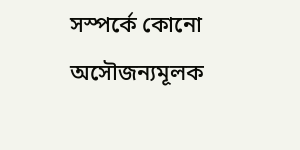সস্পর্কে কোনো অসৌজন্যমূলক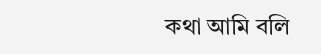কথা আমি বলি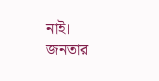নাই।
জনতার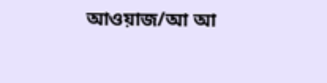আওয়াজ/আ আ